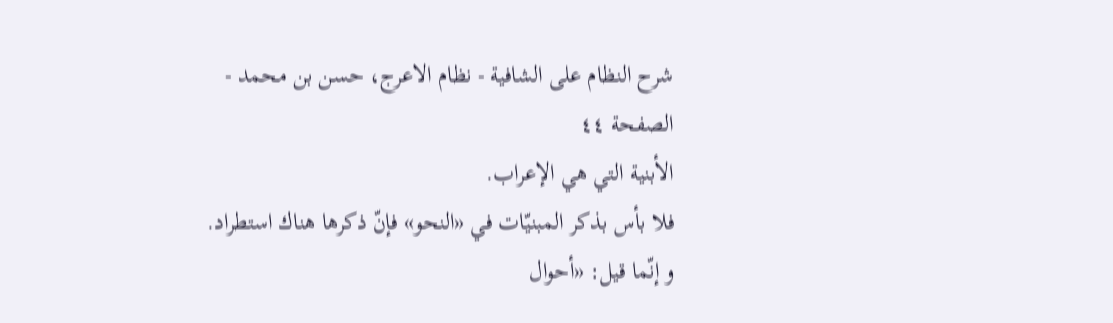شرح النظام على الشافية - نظام الاعرج، حسن بن محمد - الصفحة ٤٤
الأبنية التي هي الإعراب.
فلا بأس بذكر المبنيّات في «النحو» فإنّ ذكرها هناك استطراد.
و إنّما قيل: «أحوال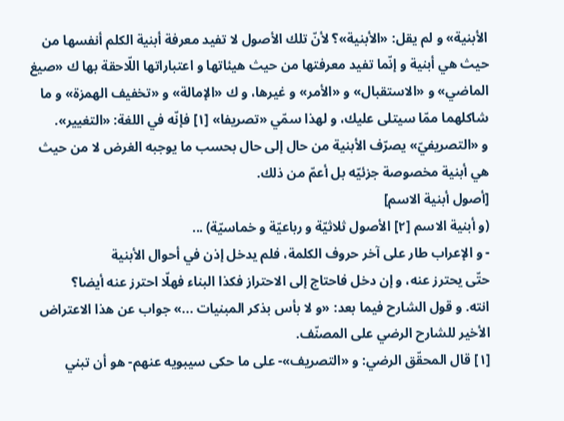الأبنية» و لم يقل: «الأبنية»؟ لأنّ تلك الأصول لا تفيد معرفة أبنية الكلم أنفسها من حيث هي أبنية و إنّما تفيد معرفتها من حيث هيئاتها و اعتباراتها اللّاحقة بها ك «صيغ الماضي» و «الاستقبال» و «الأمر» و غيرها، و ك «الإمالة» و «تخفيف الهمزة» و ما شاكلهما ممّا سيتلى عليك، و لهذا سمّي «تصريفا» [١] فإنّه في اللغة: «التغيير».
و «التصريفيّ» يصرّف الأبنية من حال إلى حال بحسب ما يوجبه الغرض لا من حيث هي أبنية مخصوصة جزئيّه بل أعمّ من ذلك.
[أصول أبنية الاسم]
(و أبنية الاسم [٢] الأصول ثلاثيّة و رباعيّة و خماسيّة) ...
- و الإعراب طار على آخر حروف الكلمة، فلم يدخل إذن في أحوال الأبنية
حتّى يحترز عنه، و إن دخل فاحتاج إلى الاحتراز فكذا البناء فهلّا احترز عنه أيضا؟
انته. و قول الشارح فيما بعد: «و لا بأس بذكر المبنيات ...» جواب عن هذا الاعتراض الأخير للشارح الرضي على المصنّف.
[١] قال المحقّق الرضي: و «التصريف»- على ما حكى سيبويه عنهم- هو أن تبني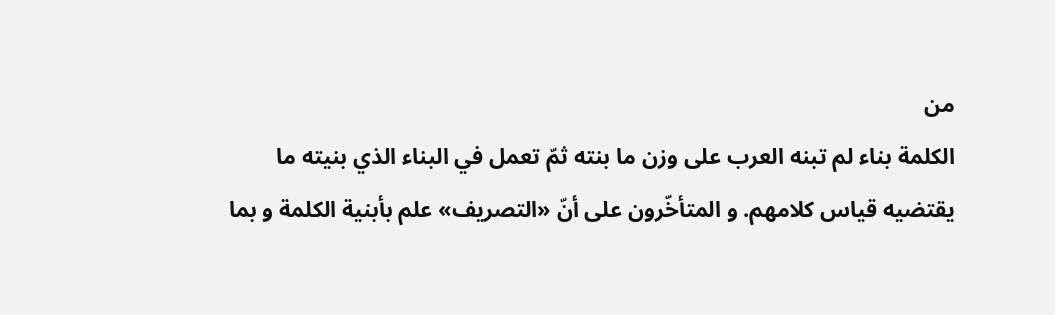من
الكلمة بناء لم تبنه العرب على وزن ما بنته ثمّ تعمل في البناء الذي بنيته ما
يقتضيه قياس كلامهم. و المتأخّرون على أنّ «التصريف» علم بأبنية الكلمة و بما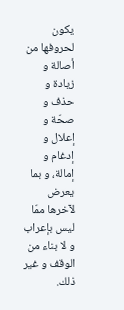يكون لحروفها من أصالة و زيادة و حذف و
صحّة و إعلال و إدغام و إمالة، و بما يعرض لآخرها ممّا ليس بإعراب و لا بناء من
الوقف و غير ذلك.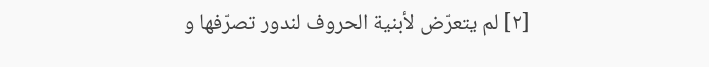[٢] لم يتعرّض لأبنية الحروف لندور تصرّفها و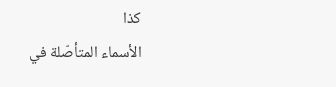كذا
الأسماء المتأصّلة في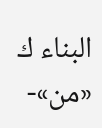البناء ك «من»-